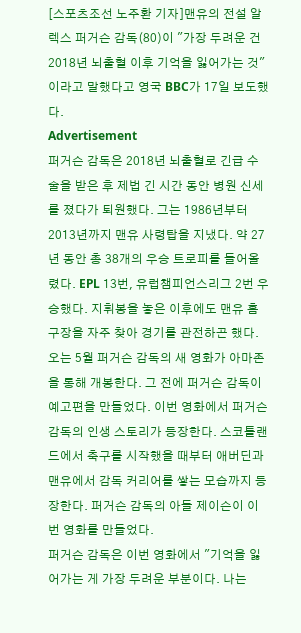[스포츠조선 노주환 기자]맨유의 전설 알렉스 퍼거슨 감독(80)이 "가장 두려운 건 2018년 뇌출혈 이후 기억을 잃어가는 것"이라고 말했다고 영국 BBC가 17일 보도했다.
Advertisement
퍼거슨 감독은 2018년 뇌출혈로 긴급 수술을 받은 후 제법 긴 시간 동안 병원 신세를 졌다가 퇴원했다. 그는 1986년부터 2013년까지 맨유 사령탑을 지냈다. 약 27년 동안 총 38개의 우승 트로피를 들어올렸다. EPL 13번, 유럽챔피언스리그 2번 우승했다. 지휘봉을 놓은 이후에도 맨유 홈구장을 자주 찾아 경기를 관전하곤 했다.
오는 5월 퍼거슨 감독의 새 영화가 아마존을 통해 개봉한다. 그 전에 퍼거슨 감독이 예고편을 만들었다. 이번 영화에서 퍼거슨 감독의 인생 스토리가 등장한다. 스코틀랜드에서 축구를 시작했을 때부터 애버딘과 맨유에서 감독 커리어를 쌓는 모습까지 등장한다. 퍼거슨 감독의 아들 제이슨이 이번 영화를 만들었다.
퍼거슨 감독은 이번 영화에서 "기억을 잃어가는 게 가장 두려운 부분이다. 나는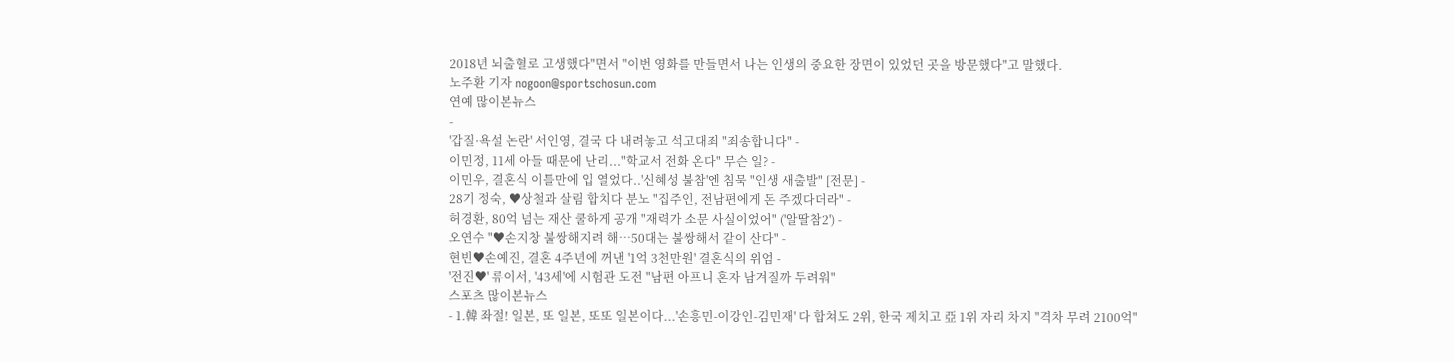2018년 뇌출혈로 고생했다"면서 "이번 영화를 만들면서 나는 인생의 중요한 장면이 있었던 곳을 방문했다"고 말했다.
노주환 기자 nogoon@sportschosun.com
연예 많이본뉴스
-
'갑질·욕설 논란' 서인영, 결국 다 내려놓고 석고대죄 "죄송합니다" -
이민정, 11세 아들 때문에 난리..."학교서 전화 온다" 무슨 일? -
이민우, 결혼식 이틀만에 입 열었다..'신혜성 불참'엔 침묵 "인생 새출발" [전문] -
28기 정숙, ♥상철과 살림 합치다 분노 "집주인, 전남편에게 돈 주겠다더라" -
허경환, 80억 넘는 재산 쿨하게 공개 "재력가 소문 사실이었어" ('알딸참2') -
오연수 "♥손지창 불쌍해지려 해…50대는 불쌍해서 같이 산다" -
현빈♥손예진, 결혼 4주년에 꺼낸 '1억 3천만원' 결혼식의 위엄 -
'전진♥' 류이서, '43세'에 시험관 도전 "남편 아프니 혼자 남겨질까 두려워"
스포츠 많이본뉴스
- 1.韓 좌절! 일본, 또 일본, 또또 일본이다...'손흥민-이강인-김민재' 다 합쳐도 2위, 한국 제치고 亞 1위 자리 차지 "격차 무려 2100억"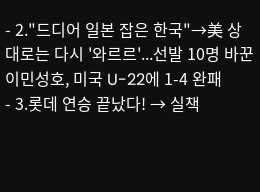- 2."드디어 일본 잡은 한국"→美 상대로는 다시 '와르르'...선발 10명 바꾼 이민성호, 미국 U-22에 1-4 완패
- 3.롯데 연승 끝났다! → 실책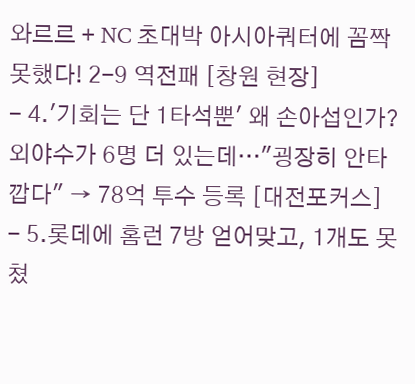와르르 + NC 초대박 아시아쿼터에 꼼짝 못했다! 2-9 역전패 [창원 현장]
- 4.'기회는 단 1타석뿐' 왜 손아섭인가? 외야수가 6명 더 있는데…"굉장히 안타깝다" → 78억 투수 등록 [대전포커스]
- 5.롯데에 홈런 7방 얻어맞고, 1개도 못쳤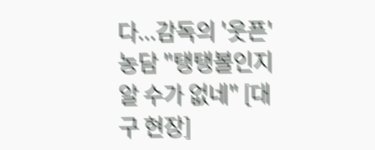다...감독의 '웃픈' 농담 "탱탱볼인지 알 수가 없네" [대구 현장]